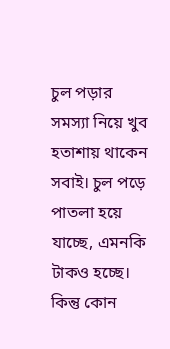চুল পড়ার সমস্যা নিয়ে খুব হতাশায় থাকেন সবাই। চুল পড়ে পাতলা হয়ে যাচ্ছে, এমনকি টাকও হচ্ছে। কিন্তু কোন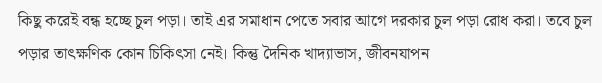কিছু করেই বন্ধ হচ্ছে চুল পড়া। তাই এর সমাধান পেতে সবার আগে দরকার চুল পড়া রোধ করা। তবে চুল পড়ার তাৎক্ষণিক কোন চিকিৎসা নেই। কিন্তু দৈনিক খাদ্যাভাস, জীবনযাপন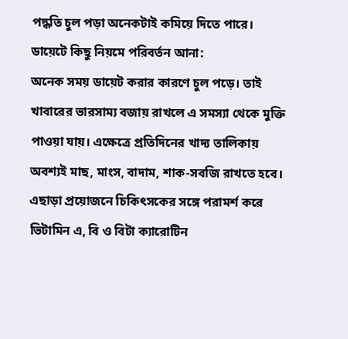পদ্ধতি চুল পড়া অনেকটাই কমিয়ে দিতে পারে।
ডায়েটে কিছু নিয়মে পরিবর্তন আনা:
অনেক সময় ডায়েট করার কারণে চুল পড়ে। তাই খাবারের ভারসাম্য বজায় রাখলে এ সমস্যা থেকে মুক্তি পাওয়া যায়। এক্ষেত্রে প্রতিদিনের খাদ্য তালিকায় অবশ্যই মাছ, মাংস, বাদাম, শাক-সবজি রাখতে হবে। এছাড়া প্রয়োজনে চিকিৎসকের সঙ্গে পরামর্শ করে ভিটামিন এ, বি ও বিটা ক্যারোটিন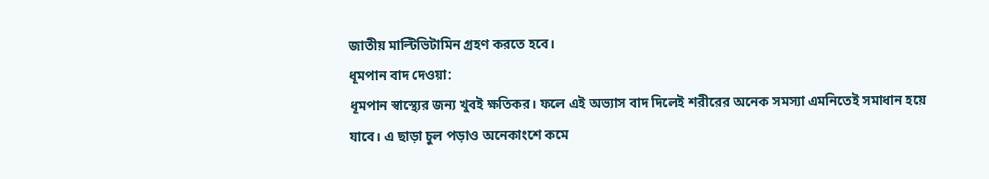জাতীয় মাল্টিভিটামিন গ্রহণ করতে হবে।
ধূমপান বাদ দেওয়া:
ধূমপান স্বাস্থ্যের জন্য খুবই ক্ষতিকর। ফলে এই অভ্যাস বাদ দিলেই শরীরের অনেক সমস্যা এমনিতেই সমাধান হয়ে যাবে। এ ছাড়া চুল পড়াও অনেকাংশে কমে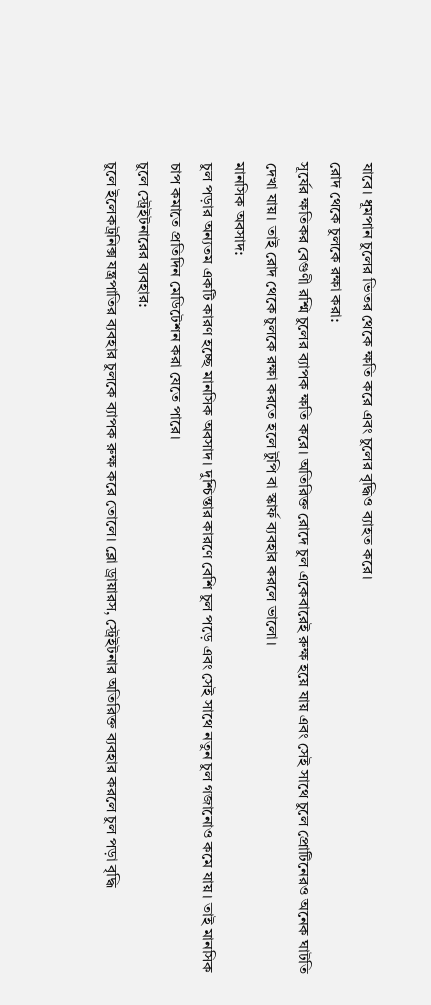যাবে। ধূমপান চুলের ভিতর থেকে ক্ষতি করে এবং চুলের বৃদ্ধিও ব্যাহত করে।
রোদ থেকে চুলকে রক্ষা করা:
সূর্যের ক্ষতিকর বেগুণী রশ্মি চুলের ব্যাপক ক্ষতি করে। অতিরিক্ত রোদে চুল একেবারেই রুক্ষ হয়ে যায় এবং সেই সাথে চুলে প্রোটিনেরও অনেক ঘাটতি দেখা যায়। তাই রোদ থেকে চুলকে রক্ষা করতে হলে টুপি বা স্কার্ফ ব্যবহার করলে ভালো।
মানসিক অবসাদ:
চুল পড়ার অন্যতম একটি কারণ হচ্ছে মানসিক অবসাদ। দুশ্চিন্তার কারণে বেশি চুল পড়ে এবং সেই সাথে নতুন চুল গজানোও কমে যায়। তাই মানসিক চাপ কমাতে প্রতিদিন মেডিটেশন করা যেতে পারে।
চুলে স্ট্রেইটনারের ব্যবহার:
চুলে ইলেকট্রনিক্স যন্ত্রপাতির ব্যবহার চুলকে ব্যাপক রুক্ষ করে তোলে। ব্লো ড্রায়ারস, স্ট্রেইটনার অতিরিক্ত ব্যবহার করলে চুল পড়া বৃদ্ধি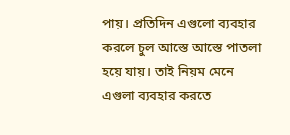পায়। প্রতিদিন এগুলো ব্যবহার করলে চুল আস্তে আস্তে পাতলা হয়ে যায়। তাই নিয়ম মেনে এগুলা ব্যবহার করতে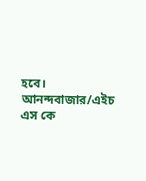হবে।
আনন্দবাজার/এইচ এস কে